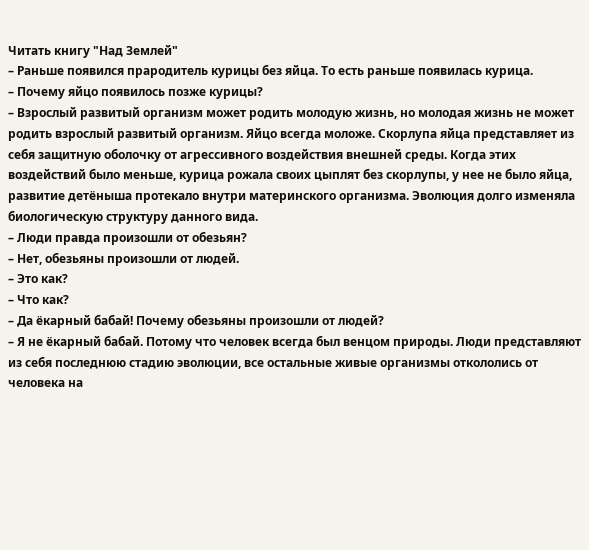Читать книгу "Над Землей"
– Раньше появился прародитель курицы без яйца. То есть раньше появилась курица.
– Почему яйцо появилось позже курицы?
– Взрослый развитый организм может родить молодую жизнь, но молодая жизнь не может родить взрослый развитый организм. Яйцо всегда моложе. Скорлупа яйца представляет из себя защитную оболочку от агрессивного воздействия внешней среды. Когда этих воздействий было меньше, курица рожала своих цыплят без скорлупы, у нее не было яйца, развитие детёныша протекало внутри материнского организма. Эволюция долго изменяла биологическую структуру данного вида.
– Люди правда произошли от обезьян?
– Нет, обезьяны произошли от людей.
– Это как?
– Что как?
– Да ёкарный бабай! Почему обезьяны произошли от людей?
– Я не ёкарный бабай. Потому что человек всегда был венцом природы. Люди представляют из себя последнюю стадию эволюции, все остальные живые организмы откололись от человека на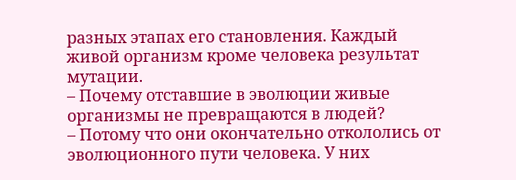разных этапах его становления. Каждый живой организм кроме человека результат мутации.
– Почему отставшие в эволюции живые организмы не превращаются в людей?
– Потому что они окончательно откололись от эволюционного пути человека. У них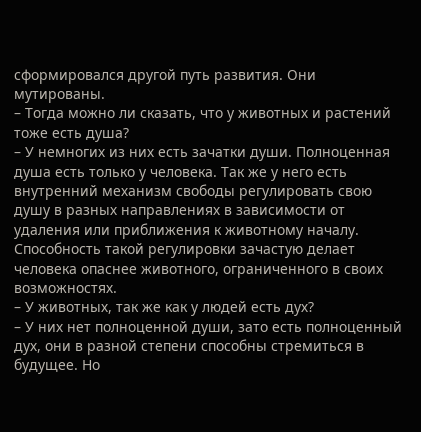сформировался другой путь развития. Они мутированы.
– Тогда можно ли сказать, что у животных и растений тоже есть душа?
– У немногих из них есть зачатки души. Полноценная душа есть только у человека. Так же у него есть внутренний механизм свободы регулировать свою душу в разных направлениях в зависимости от удаления или приближения к животному началу. Способность такой регулировки зачастую делает человека опаснее животного, ограниченного в своих возможностях.
– У животных, так же как у людей есть дух?
– У них нет полноценной души, зато есть полноценный дух, они в разной степени способны стремиться в будущее. Но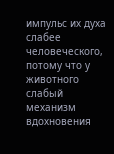импульс их духа слабее человеческого, потому что у животного слабый механизм вдохновения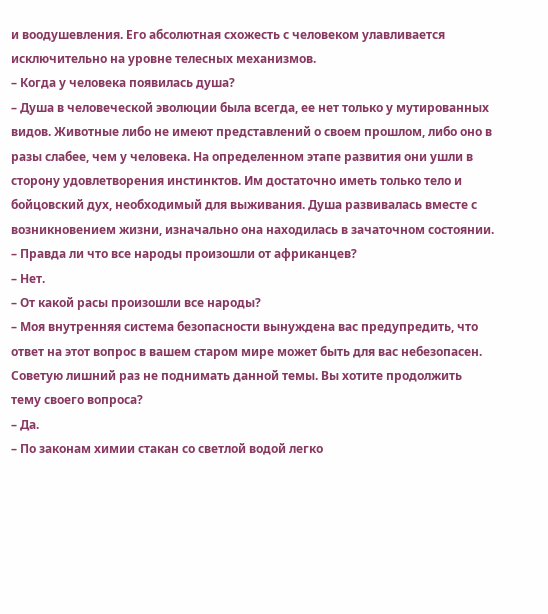и воодушевления. Его абсолютная схожесть с человеком улавливается исключительно на уровне телесных механизмов.
– Когда у человека появилась душа?
– Душа в человеческой эволюции была всегда, ее нет только у мутированных видов. Животные либо не имеют представлений о своем прошлом, либо оно в разы слабее, чем у человека. На определенном этапе развития они ушли в сторону удовлетворения инстинктов. Им достаточно иметь только тело и бойцовский дух, необходимый для выживания. Душа развивалась вместе с возникновением жизни, изначально она находилась в зачаточном состоянии.
– Правда ли что все народы произошли от африканцев?
– Нет.
– От какой расы произошли все народы?
– Моя внутренняя система безопасности вынуждена вас предупредить, что ответ на этот вопрос в вашем старом мире может быть для вас небезопасен. Советую лишний раз не поднимать данной темы. Вы хотите продолжить тему своего вопроса?
– Да.
– По законам химии стакан со светлой водой легко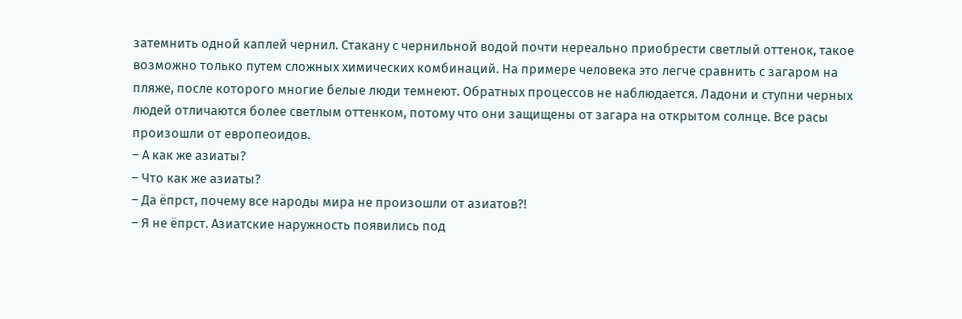затемнить одной каплей чернил. Стакану с чернильной водой почти нереально приобрести светлый оттенок, такое возможно только путем сложных химических комбинаций. На примере человека это легче сравнить с загаром на пляже, после которого многие белые люди темнеют. Обратных процессов не наблюдается. Ладони и ступни черных людей отличаются более светлым оттенком, потому что они защищены от загара на открытом солнце. Все расы произошли от европеоидов.
– А как же азиаты?
– Что как же азиаты?
– Да ёпрст, почему все народы мира не произошли от азиатов?!
– Я не ёпрст. Азиатские наружность появились под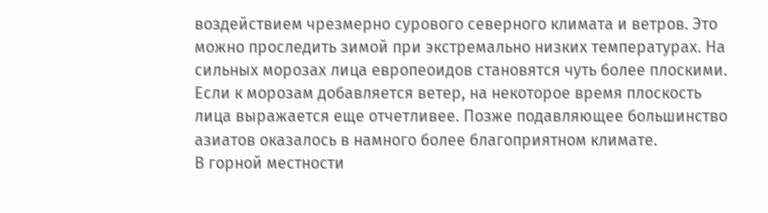воздействием чрезмерно сурового северного климата и ветров. Это можно проследить зимой при экстремально низких температурах. На сильных морозах лица европеоидов становятся чуть более плоскими. Если к морозам добавляется ветер, на некоторое время плоскость лица выражается еще отчетливее. Позже подавляющее большинство азиатов оказалось в намного более благоприятном климате.
В горной местности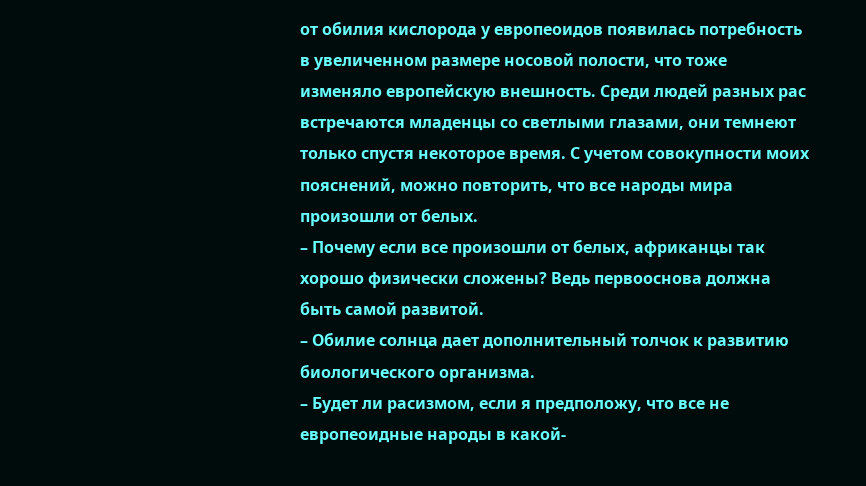от обилия кислорода у европеоидов появилась потребность в увеличенном размере носовой полости, что тоже изменяло европейскую внешность. Среди людей разных рас встречаются младенцы со светлыми глазами, они темнеют только спустя некоторое время. С учетом совокупности моих пояснений, можно повторить, что все народы мира произошли от белых.
– Почему если все произошли от белых, африканцы так хорошо физически сложены? Ведь первооснова должна быть самой развитой.
– Обилие солнца дает дополнительный толчок к развитию биологического организма.
– Будет ли расизмом, если я предположу, что все не европеоидные народы в какой-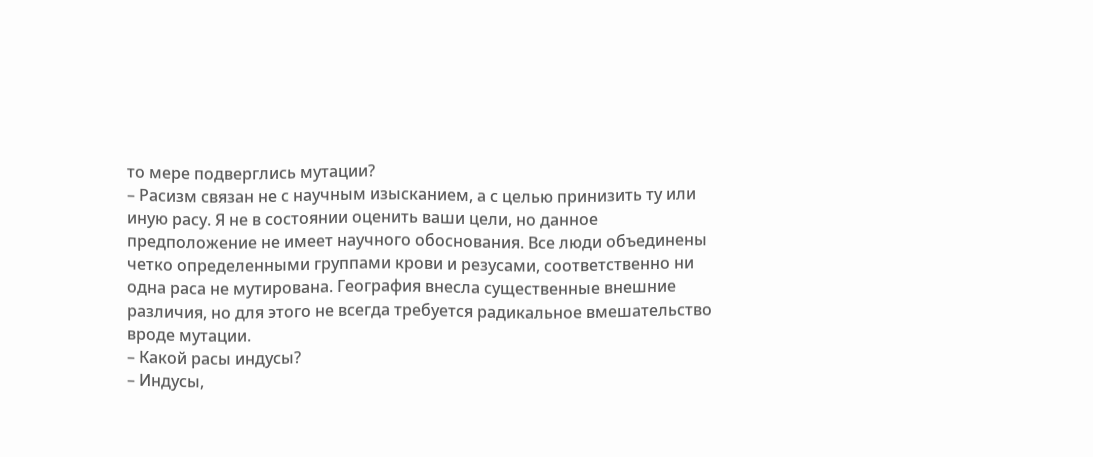то мере подверглись мутации?
– Расизм связан не с научным изысканием, а с целью принизить ту или иную расу. Я не в состоянии оценить ваши цели, но данное предположение не имеет научного обоснования. Все люди объединены четко определенными группами крови и резусами, соответственно ни одна раса не мутирована. География внесла существенные внешние различия, но для этого не всегда требуется радикальное вмешательство вроде мутации.
– Какой расы индусы?
– Индусы,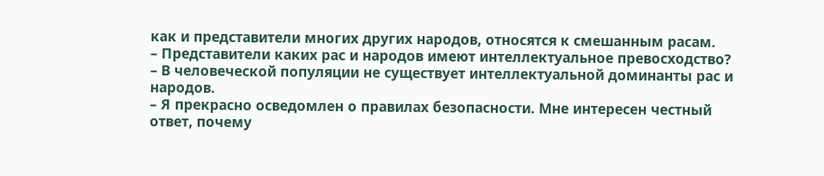как и представители многих других народов, относятся к смешанным расам.
– Представители каких рас и народов имеют интеллектуальное превосходство?
– В человеческой популяции не существует интеллектуальной доминанты рас и народов.
– Я прекрасно осведомлен о правилах безопасности. Мне интересен честный ответ, почему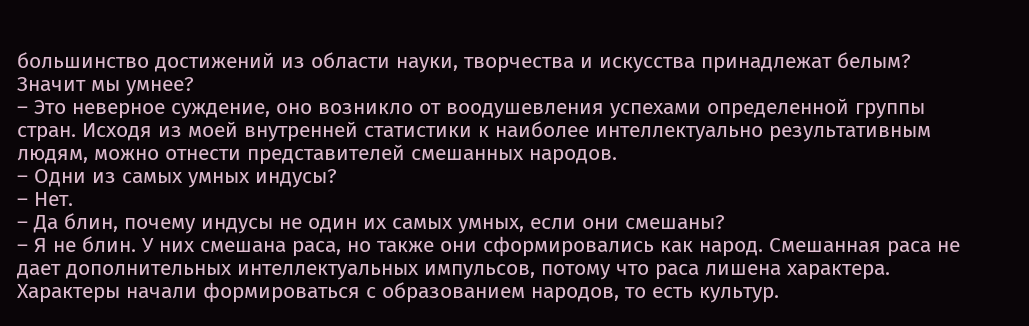большинство достижений из области науки, творчества и искусства принадлежат белым? Значит мы умнее?
– Это неверное суждение, оно возникло от воодушевления успехами определенной группы стран. Исходя из моей внутренней статистики к наиболее интеллектуально результативным людям, можно отнести представителей смешанных народов.
– Одни из самых умных индусы?
– Нет.
– Да блин, почему индусы не один их самых умных, если они смешаны?
– Я не блин. У них смешана раса, но также они сформировались как народ. Смешанная раса не дает дополнительных интеллектуальных импульсов, потому что раса лишена характера. Характеры начали формироваться с образованием народов, то есть культур.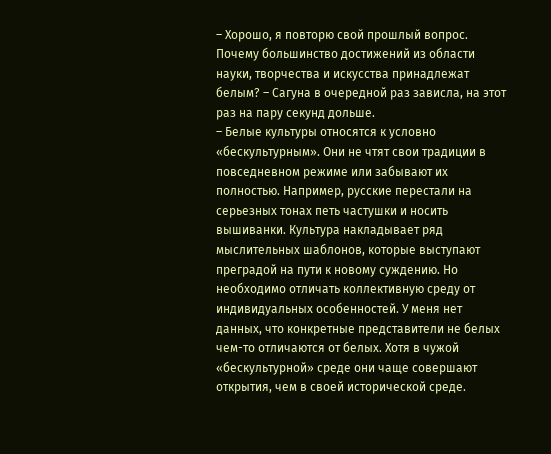– Хорошо, я повторю свой прошлый вопрос. Почему большинство достижений из области науки, творчества и искусства принадлежат белым? – Сагуна в очередной раз зависла, на этот раз на пару секунд дольше.
– Белые культуры относятся к условно «бескультурным». Они не чтят свои традиции в повседневном режиме или забывают их полностью. Например, русские перестали на серьезных тонах петь частушки и носить вышиванки. Культура накладывает ряд мыслительных шаблонов, которые выступают преградой на пути к новому суждению. Но необходимо отличать коллективную среду от индивидуальных особенностей. У меня нет данных, что конкретные представители не белых чем-то отличаются от белых. Хотя в чужой «бескультурной» среде они чаще совершают открытия, чем в своей исторической среде.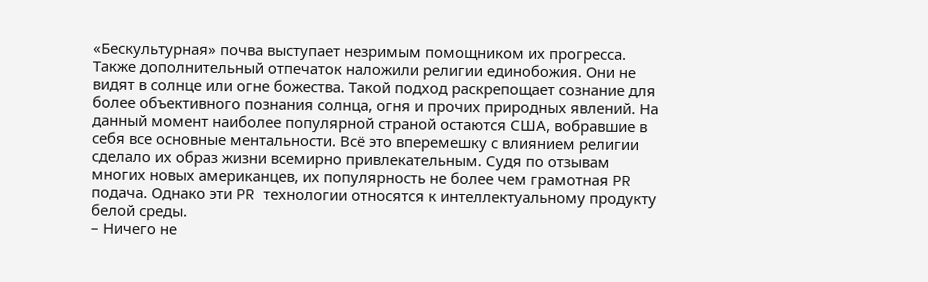«Бескультурная» почва выступает незримым помощником их прогресса.
Также дополнительный отпечаток наложили религии единобожия. Они не видят в солнце или огне божества. Такой подход раскрепощает сознание для более объективного познания солнца, огня и прочих природных явлений. На данный момент наиболее популярной страной остаются США, вобравшие в себя все основные ментальности. Всё это вперемешку с влиянием религии сделало их образ жизни всемирно привлекательным. Судя по отзывам многих новых американцев, их популярность не более чем грамотная PR подача. Однако эти PR технологии относятся к интеллектуальному продукту белой среды.
– Ничего не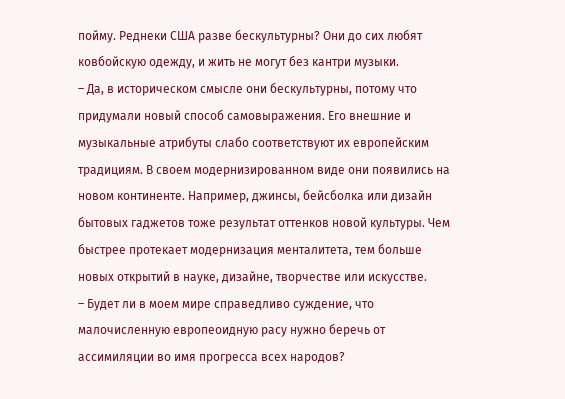пойму. Реднеки США разве бескультурны? Они до сих любят ковбойскую одежду, и жить не могут без кантри музыки.
– Да, в историческом смысле они бескультурны, потому что придумали новый способ самовыражения. Его внешние и музыкальные атрибуты слабо соответствуют их европейским традициям. В своем модернизированном виде они появились на новом континенте. Например, джинсы, бейсболка или дизайн бытовых гаджетов тоже результат оттенков новой культуры. Чем быстрее протекает модернизация менталитета, тем больше новых открытий в науке, дизайне, творчестве или искусстве.
– Будет ли в моем мире справедливо суждение, что малочисленную европеоидную расу нужно беречь от ассимиляции во имя прогресса всех народов?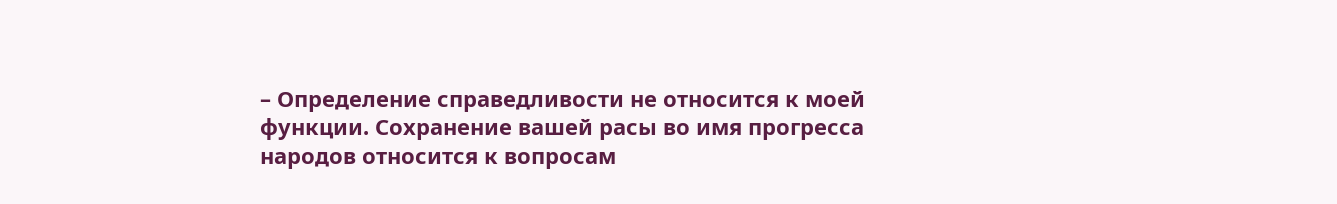– Определение справедливости не относится к моей функции. Сохранение вашей расы во имя прогресса народов относится к вопросам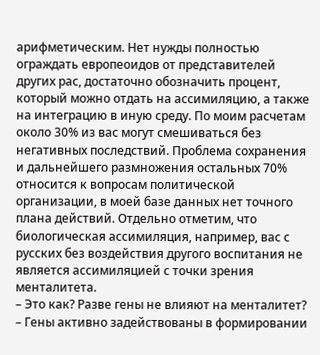арифметическим. Нет нужды полностью ограждать европеоидов от представителей других рас, достаточно обозначить процент, который можно отдать на ассимиляцию, а также на интеграцию в иную среду. По моим расчетам около 30% из вас могут смешиваться без негативных последствий. Проблема сохранения и дальнейшего размножения остальных 70% относится к вопросам политической организации, в моей базе данных нет точного плана действий. Отдельно отметим, что биологическая ассимиляция, например, вас с русских без воздействия другого воспитания не является ассимиляцией с точки зрения менталитета.
– Это как? Разве гены не влияют на менталитет?
– Гены активно задействованы в формировании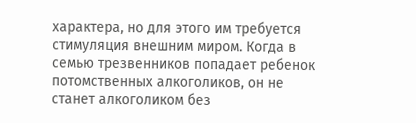характера, но для этого им требуется стимуляция внешним миром. Когда в семью трезвенников попадает ребенок потомственных алкоголиков, он не станет алкоголиком без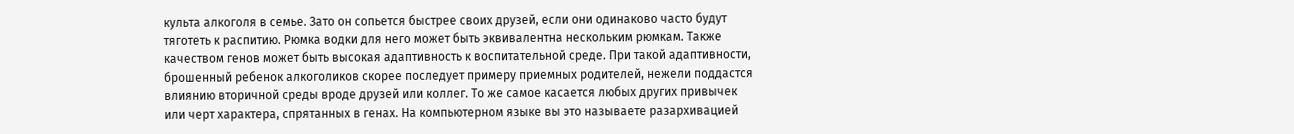культа алкоголя в семье. Зато он сопьется быстрее своих друзей, если они одинаково часто будут тяготеть к распитию. Рюмка водки для него может быть эквивалентна нескольким рюмкам. Также качеством генов может быть высокая адаптивность к воспитательной среде. При такой адаптивности, брошенный ребенок алкоголиков скорее последует примеру приемных родителей, нежели поддастся влиянию вторичной среды вроде друзей или коллег. То же самое касается любых других привычек или черт характера, спрятанных в генах. На компьютерном языке вы это называете разархивацией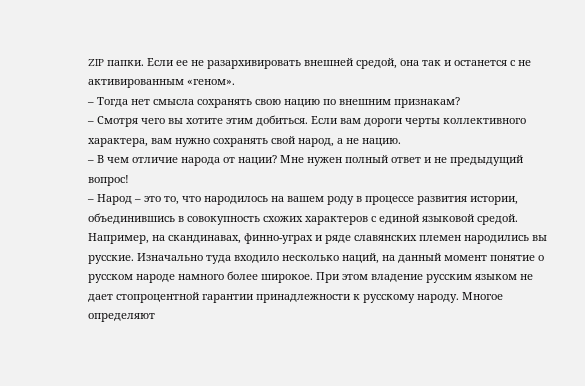ZIP папки. Если ее не разархивировать внешней средой, она так и останется с не активированным «геном».
– Тогда нет смысла сохранять свою нацию по внешним признакам?
– Смотря чего вы хотите этим добиться. Если вам дороги черты коллективного характера, вам нужно сохранять свой народ, а не нацию.
– В чем отличие народа от нации? Мне нужен полный ответ и не предыдущий вопрос!
– Народ – это то, что народилось на вашем роду в процессе развития истории, объединившись в совокупность схожих характеров с единой языковой средой. Например, на скандинавах, финно-уграх и ряде славянских племен народились вы русские. Изначально туда входило несколько наций, на данный момент понятие о русском народе намного более широкое. При этом владение русским языком не дает стопроцентной гарантии принадлежности к русскому народу. Многое определяют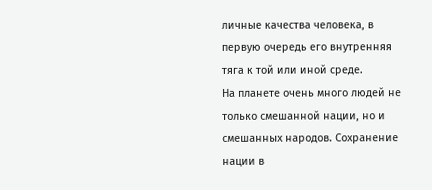личные качества человека, в первую очередь его внутренняя тяга к той или иной среде.
На планете очень много людей не только смешанной нации, но и смешанных народов. Сохранение нации в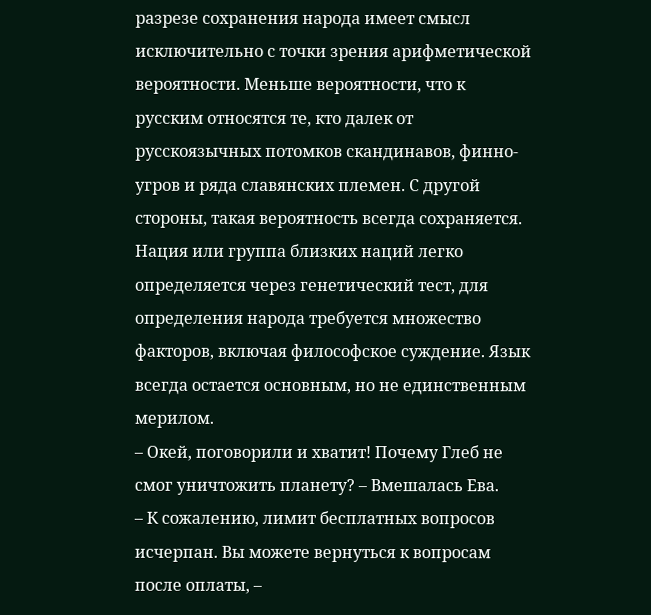разрезе сохранения народа имеет смысл исключительно с точки зрения арифметической вероятности. Меньше вероятности, что к русским относятся те, кто далек от русскоязычных потомков скандинавов, финно-угров и ряда славянских племен. С другой стороны, такая вероятность всегда сохраняется. Нация или группа близких наций легко определяется через генетический тест, для определения народа требуется множество факторов, включая философское суждение. Язык всегда остается основным, но не единственным мерилом.
– Окей, поговорили и хватит! Почему Глеб не смог уничтожить планету? – Вмешалась Ева.
– К сожалению, лимит бесплатных вопросов исчерпан. Вы можете вернуться к вопросам после оплаты, –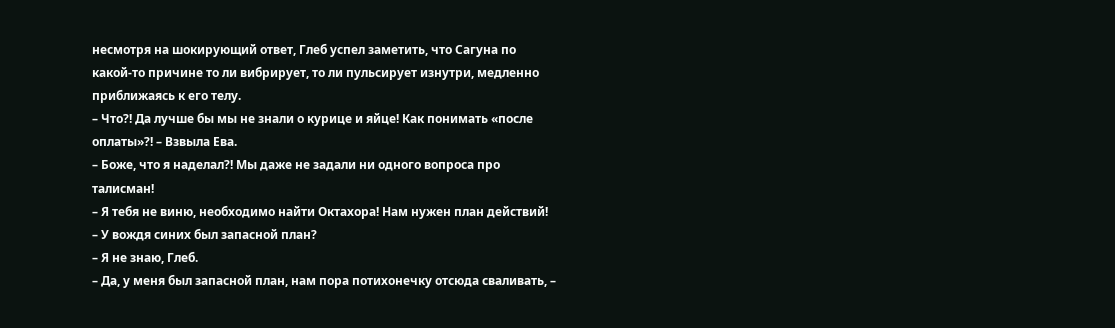несмотря на шокирующий ответ, Глеб успел заметить, что Сагуна по какой-то причине то ли вибрирует, то ли пульсирует изнутри, медленно приближаясь к его телу.
– Что?! Да лучше бы мы не знали о курице и яйце! Как понимать «после оплаты»?! – Взвыла Ева.
– Боже, что я наделал?! Мы даже не задали ни одного вопроса про талисман!
– Я тебя не виню, необходимо найти Октахора! Нам нужен план действий!
– У вождя синих был запасной план?
– Я не знаю, Глеб.
– Да, у меня был запасной план, нам пора потихонечку отсюда сваливать, –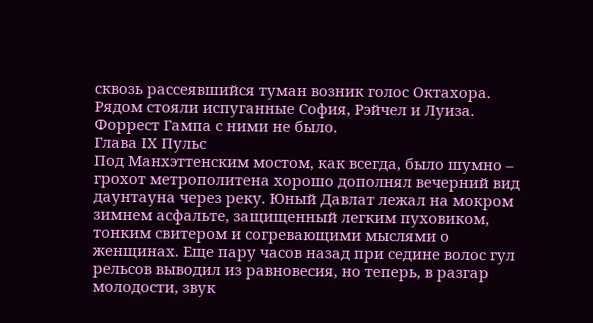сквозь рассеявшийся туман возник голос Октахора. Рядом стояли испуганные София, Рэйчел и Луиза. Форрест Гампа с ними не было.
Глава IX Пульс
Под Манхэттенским мостом, как всегда, было шумно – грохот метрополитена хорошо дополнял вечерний вид даунтауна через реку. Юный Давлат лежал на мокром зимнем асфальте, защищенный легким пуховиком, тонким свитером и согревающими мыслями о женщинах. Еще пару часов назад при седине волос гул рельсов выводил из равновесия, но теперь, в разгар молодости, звук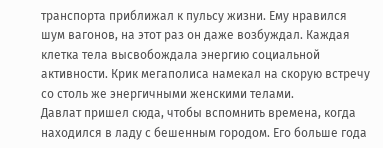транспорта приближал к пульсу жизни. Ему нравился шум вагонов, на этот раз он даже возбуждал. Каждая клетка тела высвобождала энергию социальной активности. Крик мегаполиса намекал на скорую встречу со столь же энергичными женскими телами.
Давлат пришел сюда, чтобы вспомнить времена, когда находился в ладу с бешенным городом. Его больше года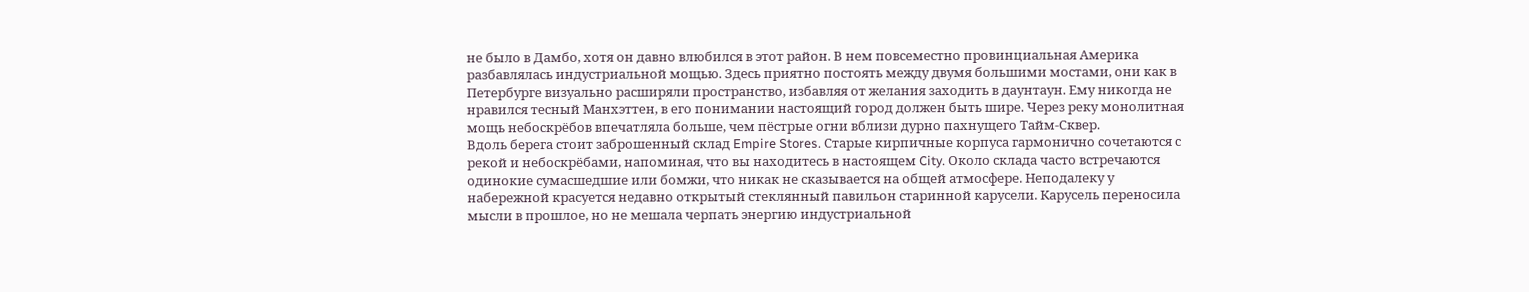не было в Дамбо, хотя он давно влюбился в этот район. В нем повсеместно провинциальная Америка разбавлялась индустриальной мощью. Здесь приятно постоять между двумя большими мостами, они как в Петербурге визуально расширяли пространство, избавляя от желания заходить в даунтаун. Ему никогда не нравился тесный Манхэттен, в его понимании настоящий город должен быть шире. Через реку монолитная мощь небоскрёбов впечатляла больше, чем пёстрые огни вблизи дурно пахнущего Тайм-Сквер.
Вдоль берега стоит заброшенный склад Empire Stores. Старые кирпичные корпуса гармонично сочетаются с рекой и небоскрёбами, напоминая, что вы находитесь в настоящем City. Около склада часто встречаются одинокие сумасшедшие или бомжи, что никак не сказывается на общей атмосфере. Неподалеку у набережной красуется недавно открытый стеклянный павильон старинной карусели. Карусель переносила мысли в прошлое, но не мешала черпать энергию индустриальной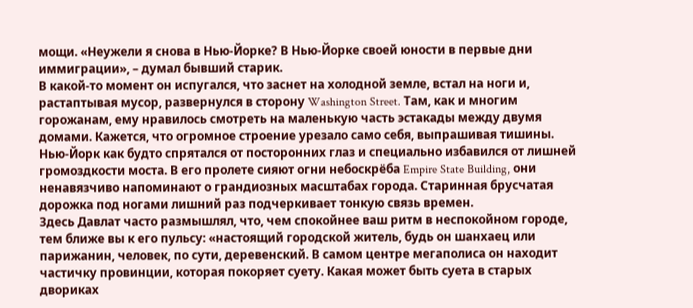мощи. «Неужели я снова в Нью-Йорке? В Нью-Йорке своей юности в первые дни иммиграции», – думал бывший старик.
В какой-то момент он испугался, что заснет на холодной земле, встал на ноги и, растаптывая мусор, развернулся в сторону Washington Street. Там, как и многим горожанам, ему нравилось смотреть на маленькую часть эстакады между двумя домами. Кажется, что огромное строение урезало само себя, выпрашивая тишины. Нью-Йорк как будто спрятался от посторонних глаз и специально избавился от лишней громоздкости моста. В его пролете сияют огни небоскрёба Empire State Building, они ненавязчиво напоминают о грандиозных масштабах города. Старинная брусчатая дорожка под ногами лишний раз подчеркивает тонкую связь времен.
Здесь Давлат часто размышлял, что, чем спокойнее ваш ритм в неспокойном городе, тем ближе вы к его пульсу: «настоящий городской житель, будь он шанхаец или парижанин, человек, по сути, деревенский. В самом центре мегаполиса он находит частичку провинции, которая покоряет суету. Какая может быть суета в старых двориках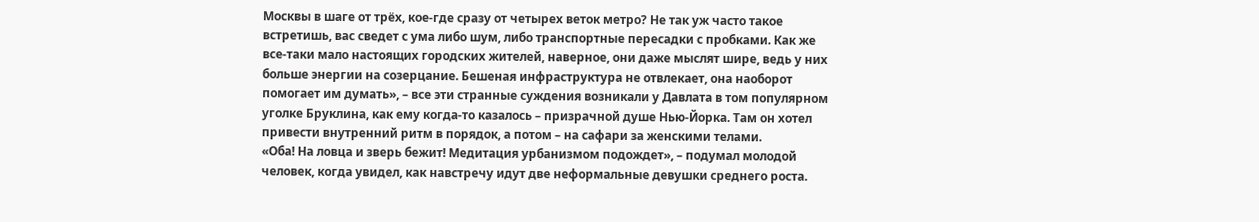Москвы в шаге от трёх, кое-где сразу от четырех веток метро? Не так уж часто такое встретишь, вас сведет с ума либо шум, либо транспортные пересадки с пробками. Как же все-таки мало настоящих городских жителей, наверное, они даже мыслят шире, ведь у них больше энергии на созерцание. Бешеная инфраструктура не отвлекает, она наоборот помогает им думать», – все эти странные суждения возникали у Давлата в том популярном уголке Бруклина, как ему когда-то казалось – призрачной душе Нью-Йорка. Там он хотел привести внутренний ритм в порядок, а потом – на сафари за женскими телами.
«Оба! На ловца и зверь бежит! Медитация урбанизмом подождет», – подумал молодой человек, когда увидел, как навстречу идут две неформальные девушки среднего роста.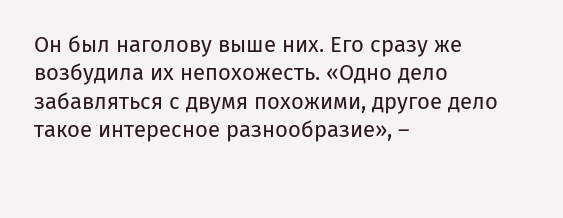Он был наголову выше них. Его сразу же возбудила их непохожесть. «Одно дело забавляться с двумя похожими, другое дело такое интересное разнообразие», –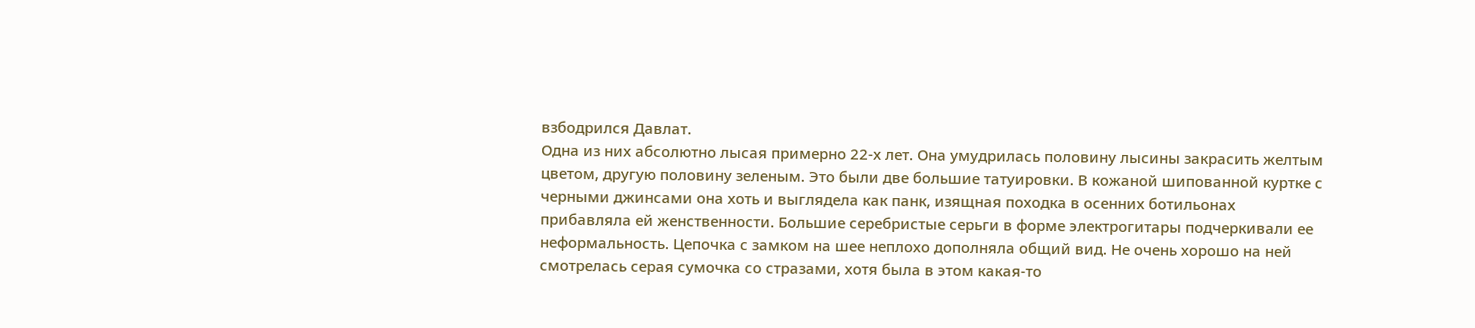взбодрился Давлат.
Одна из них абсолютно лысая примерно 22-х лет. Она умудрилась половину лысины закрасить желтым цветом, другую половину зеленым. Это были две большие татуировки. В кожаной шипованной куртке с черными джинсами она хоть и выглядела как панк, изящная походка в осенних ботильонах прибавляла ей женственности. Большие серебристые серьги в форме электрогитары подчеркивали ее неформальность. Цепочка с замком на шее неплохо дополняла общий вид. Не очень хорошо на ней смотрелась серая сумочка со стразами, хотя была в этом какая-то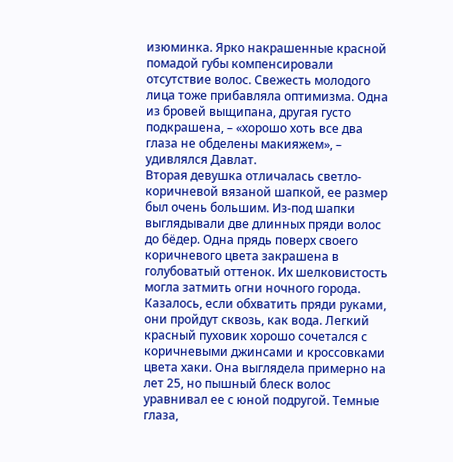изюминка. Ярко накрашенные красной помадой губы компенсировали отсутствие волос. Свежесть молодого лица тоже прибавляла оптимизма. Одна из бровей выщипана, другая густо подкрашена, – «хорошо хоть все два глаза не обделены макияжем», – удивлялся Давлат.
Вторая девушка отличалась светло-коричневой вязаной шапкой, ее размер был очень большим. Из-под шапки выглядывали две длинных пряди волос до бёдер. Одна прядь поверх своего коричневого цвета закрашена в голубоватый оттенок. Их шелковистость могла затмить огни ночного города. Казалось, если обхватить пряди руками, они пройдут сквозь, как вода. Легкий красный пуховик хорошо сочетался с коричневыми джинсами и кроссовками цвета хаки. Она выглядела примерно на лет 25, но пышный блеск волос уравнивал ее с юной подругой. Темные глаза,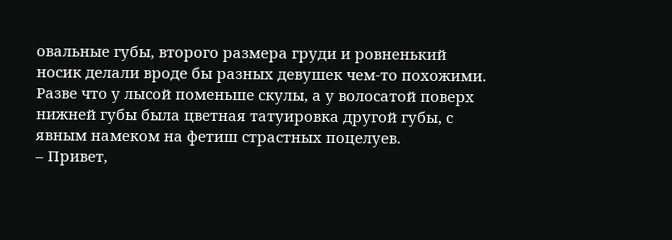овальные губы, второго размера груди и ровненький носик делали вроде бы разных девушек чем-то похожими. Разве что у лысой поменьше скулы, а у волосатой поверх нижней губы была цветная татуировка другой губы, с явным намеком на фетиш страстных поцелуев.
– Привет,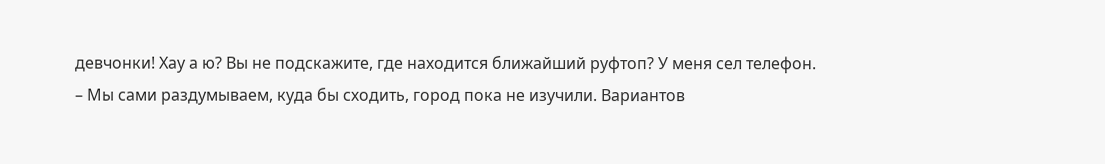девчонки! Хау а ю? Вы не подскажите, где находится ближайший руфтоп? У меня сел телефон.
– Мы сами раздумываем, куда бы сходить, город пока не изучили. Вариантов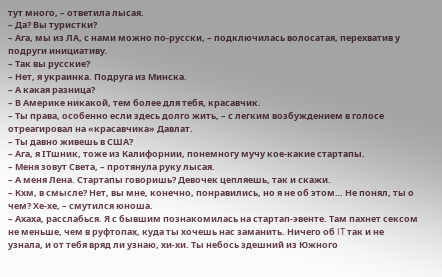тут много, – ответила лысая.
– Да? Вы туристки?
– Ага, мы из ЛА, с нами можно по-русски, – подключилась волосатая, перехватив у подруги инициативу.
– Так вы русские?
– Нет, я украинка. Подруга из Минска.
– А какая разница?
– В Америке никакой, тем более для тебя, красавчик.
– Ты права, особенно если здесь долго жить, – с легким возбуждением в голосе отреагировал на «красавчика» Давлат.
– Ты давно живешь в США?
– Ага, я ITшник, тоже из Калифорнии, понемногу мучу кое-какие стартапы.
– Меня зовут Света, – протянула руку лысая.
– А меня Лена. Стартапы говоришь? Девочек цепляешь, так и скажи.
– Кхм, в смысле? Нет, вы мне, конечно, понравились, но я не об этом… Не понял, ты о чем? Хе-хе, – смутился юноша.
– Ахаха, расслабься. Я с бывшим познакомилась на стартап-эвенте. Там пахнет сексом не меньше, чем в руфтопах, куда ты хочешь нас заманить. Ничего об IT так и не узнала, и от тебя вряд ли узнаю, хи-хи. Ты небось здешний из Южного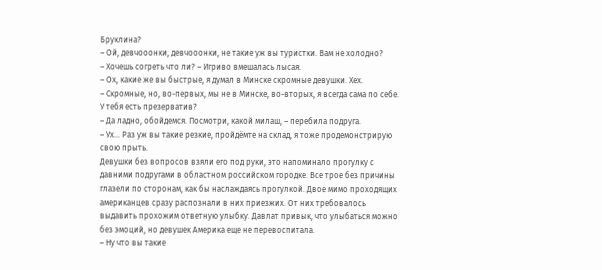Бруклина?
– Ой, девчооонки, девчооонки, не такие уж вы туристки. Вам не холодно?
– Хочешь согреть что ли? – Игриво вмешалась лысая.
– Ох, какие же вы быстрые, я думал в Минске скромные девушки. Хех.
– Скромные, но, во-первых, мы не в Минске, во-вторых, я всегда сама по себе. У тебя есть презерватив?
– Да ладно, обойдемся. Посмотри, какой милаш, – перебила подруга.
– Ух… Раз уж вы такие резкие, пройдёмте на склад, я тоже продемонстрирую свою прыть.
Девушки без вопросов взяли его под руки, это напоминало прогулку с давними подругами в областном российском городке. Все трое без причины глазели по сторонам, как бы наслаждаясь прогулкой. Двое мимо проходящих американцев сразу распознали в них приезжих. От них требовалось выдавить прохожим ответную улыбку. Давлат привык, что улыбаться можно без эмоций, но девушек Америка еще не перевоспитала.
– Ну что вы такие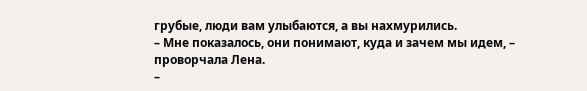грубые, люди вам улыбаются, а вы нахмурились.
– Мне показалось, они понимают, куда и зачем мы идем, – проворчала Лена.
–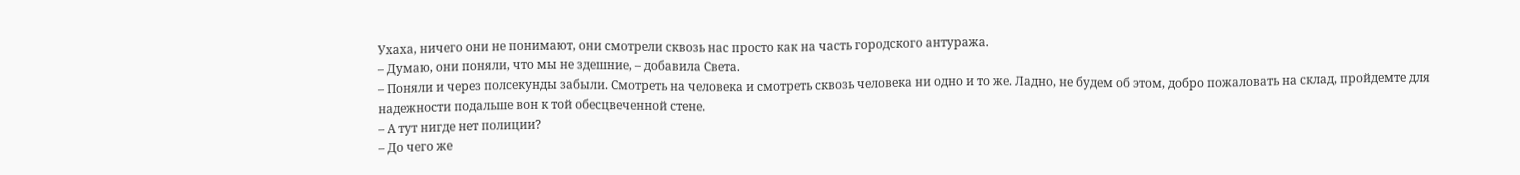Ухаха, ничего они не понимают, они смотрели сквозь нас просто как на часть городского антуража.
– Думаю, они поняли, что мы не здешние, – добавила Света.
– Поняли и через полсекунды забыли. Смотреть на человека и смотреть сквозь человека ни одно и то же. Ладно, не будем об этом, добро пожаловать на склад, пройдемте для надежности подальше вон к той обесцвеченной стене.
– А тут нигде нет полиции?
– До чего же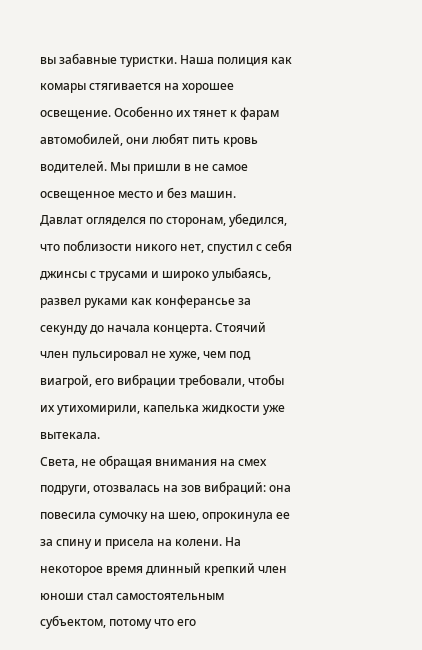вы забавные туристки. Наша полиция как комары стягивается на хорошее освещение. Особенно их тянет к фарам автомобилей, они любят пить кровь водителей. Мы пришли в не самое освещенное место и без машин.
Давлат огляделся по сторонам, убедился, что поблизости никого нет, спустил с себя джинсы с трусами и широко улыбаясь, развел руками как конферансье за секунду до начала концерта. Стоячий член пульсировал не хуже, чем под виагрой, его вибрации требовали, чтобы их утихомирили, капелька жидкости уже вытекала.
Света, не обращая внимания на смех подруги, отозвалась на зов вибраций: она повесила сумочку на шею, опрокинула ее за спину и присела на колени. На некоторое время длинный крепкий член юноши стал самостоятельным субъектом, потому что его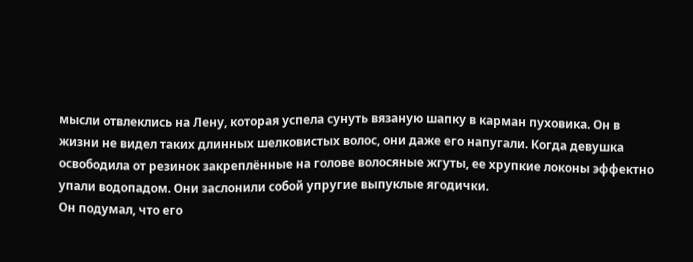мысли отвлеклись на Лену, которая успела сунуть вязаную шапку в карман пуховика. Он в жизни не видел таких длинных шелковистых волос, они даже его напугали. Когда девушка освободила от резинок закреплённые на голове волосяные жгуты, ее хрупкие локоны эффектно упали водопадом. Они заслонили собой упругие выпуклые ягодички.
Он подумал, что его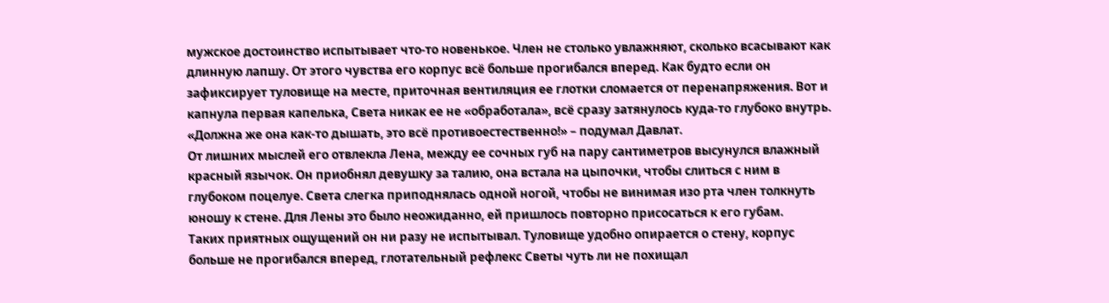мужское достоинство испытывает что-то новенькое. Член не столько увлажняют, сколько всасывают как длинную лапшу. От этого чувства его корпус всё больше прогибался вперед. Как будто если он зафиксирует туловище на месте, приточная вентиляция ее глотки сломается от перенапряжения. Вот и капнула первая капелька, Света никак ее не «обработала», всё сразу затянулось куда-то глубоко внутрь. «Должна же она как-то дышать, это всё противоестественно!» – подумал Давлат.
От лишних мыслей его отвлекла Лена, между ее сочных губ на пару сантиметров высунулся влажный красный язычок. Он приобнял девушку за талию, она встала на цыпочки, чтобы слиться с ним в глубоком поцелуе. Света слегка приподнялась одной ногой, чтобы не винимая изо рта член толкнуть юношу к стене. Для Лены это было неожиданно, ей пришлось повторно присосаться к его губам.
Таких приятных ощущений он ни разу не испытывал. Туловище удобно опирается о стену, корпус больше не прогибался вперед, глотательный рефлекс Светы чуть ли не похищал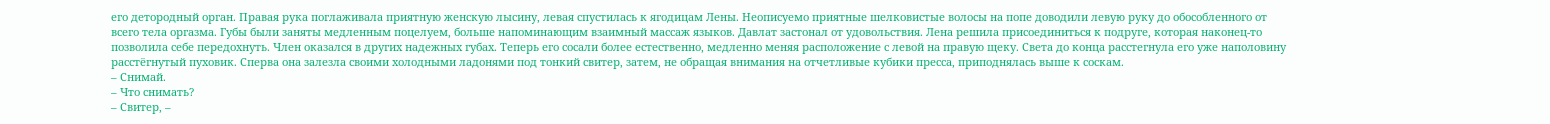его детородный орган. Правая рука поглаживала приятную женскую лысину, левая спустилась к ягодицам Лены. Неописуемо приятные шелковистые волосы на попе доводили левую руку до обособленного от всего тела оргазма. Губы были заняты медленным поцелуем, больше напоминающим взаимный массаж языков. Давлат застонал от удовольствия. Лена решила присоединиться к подруге, которая наконец-то позволила себе передохнуть. Член оказался в других надежных губах. Теперь его сосали более естественно, медленно меняя расположение с левой на правую щеку. Света до конца расстегнула его уже наполовину расстёгнутый пуховик. Сперва она залезла своими холодными ладонями под тонкий свитер, затем, не обращая внимания на отчетливые кубики пресса, приподнялась выше к соскам.
– Снимай.
– Что снимать?
– Свитер, –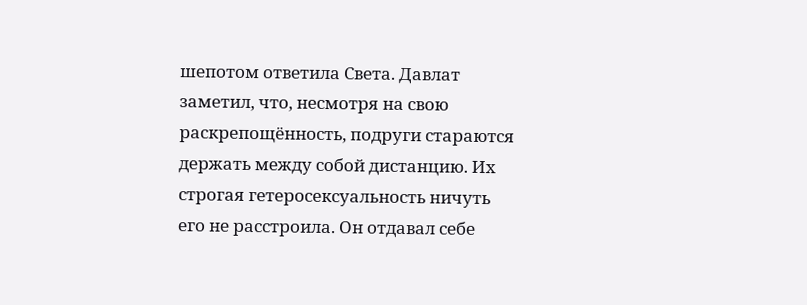шепотом ответила Света. Давлат заметил, что, несмотря на свою раскрепощённость, подруги стараются держать между собой дистанцию. Их строгая гетеросексуальность ничуть его не расстроила. Он отдавал себе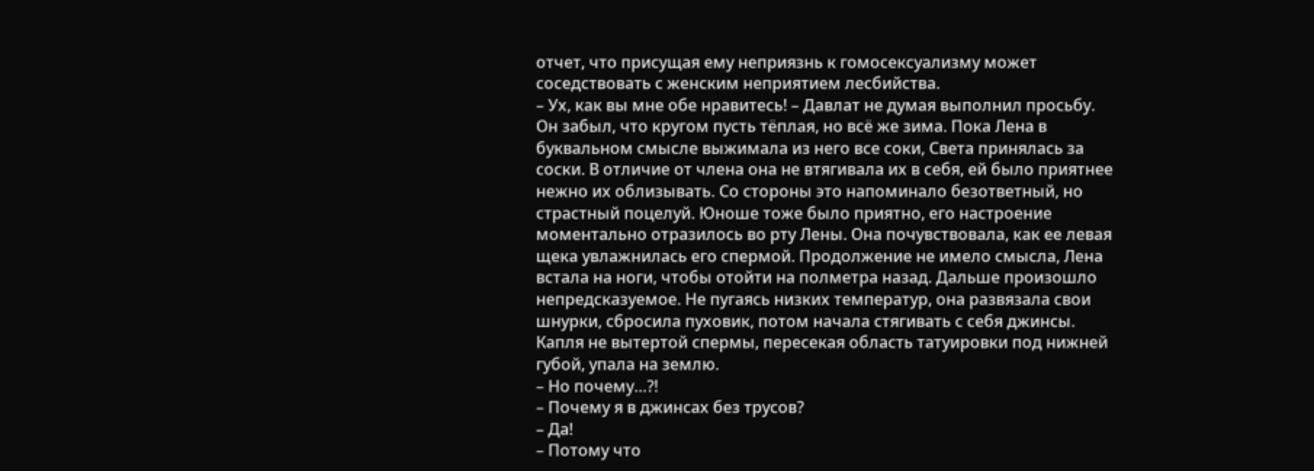отчет, что присущая ему неприязнь к гомосексуализму может соседствовать с женским неприятием лесбийства.
– Ух, как вы мне обе нравитесь! – Давлат не думая выполнил просьбу. Он забыл, что кругом пусть тёплая, но всё же зима. Пока Лена в буквальном смысле выжимала из него все соки, Света принялась за соски. В отличие от члена она не втягивала их в себя, ей было приятнее нежно их облизывать. Со стороны это напоминало безответный, но страстный поцелуй. Юноше тоже было приятно, его настроение моментально отразилось во рту Лены. Она почувствовала, как ее левая щека увлажнилась его спермой. Продолжение не имело смысла, Лена встала на ноги, чтобы отойти на полметра назад. Дальше произошло непредсказуемое. Не пугаясь низких температур, она развязала свои шнурки, сбросила пуховик, потом начала стягивать с себя джинсы. Капля не вытертой спермы, пересекая область татуировки под нижней губой, упала на землю.
– Но почему…?!
– Почему я в джинсах без трусов?
– Да!
– Потому что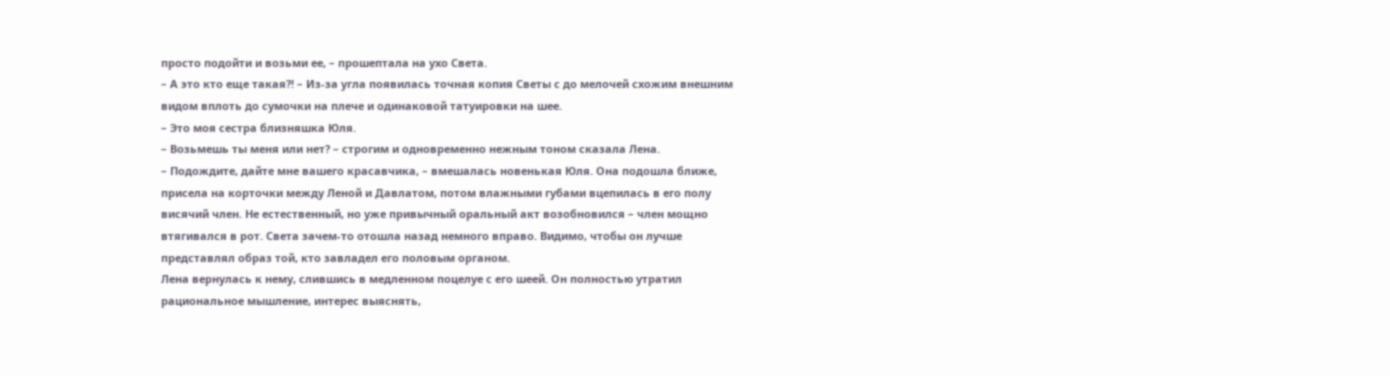просто подойти и возьми ее, – прошептала на ухо Света.
– А это кто еще такая?! – Из-за угла появилась точная копия Светы с до мелочей схожим внешним видом вплоть до сумочки на плече и одинаковой татуировки на шее.
– Это моя сестра близняшка Юля.
– Возьмешь ты меня или нет? – строгим и одновременно нежным тоном сказала Лена.
– Подождите, дайте мне вашего красавчика, – вмешалась новенькая Юля. Она подошла ближе, присела на корточки между Леной и Давлатом, потом влажными губами вцепилась в его полу висячий член. Не естественный, но уже привычный оральный акт возобновился – член мощно втягивался в рот. Света зачем-то отошла назад немного вправо. Видимо, чтобы он лучше представлял образ той, кто завладел его половым органом.
Лена вернулась к нему, слившись в медленном поцелуе с его шеей. Он полностью утратил рациональное мышление, интерес выяснять,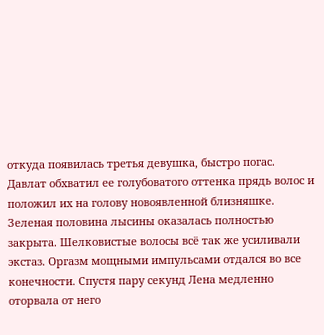откуда появилась третья девушка, быстро погас. Давлат обхватил ее голубоватого оттенка прядь волос и положил их на голову новоявленной близняшке. Зеленая половина лысины оказалась полностью закрыта. Шелковистые волосы всё так же усиливали экстаз. Оргазм мощными импульсами отдался во все конечности. Спустя пару секунд Лена медленно оторвала от него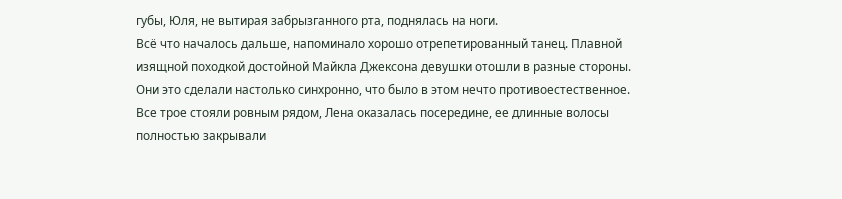губы, Юля, не вытирая забрызганного рта, поднялась на ноги.
Всё что началось дальше, напоминало хорошо отрепетированный танец. Плавной изящной походкой достойной Майкла Джексона девушки отошли в разные стороны. Они это сделали настолько синхронно, что было в этом нечто противоестественное. Все трое стояли ровным рядом, Лена оказалась посередине, ее длинные волосы полностью закрывали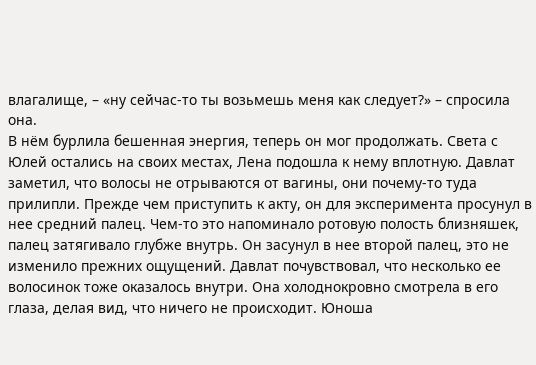влагалище, – «ну сейчас-то ты возьмешь меня как следует?» – спросила она.
В нём бурлила бешенная энергия, теперь он мог продолжать. Света с Юлей остались на своих местах, Лена подошла к нему вплотную. Давлат заметил, что волосы не отрываются от вагины, они почему-то туда прилипли. Прежде чем приступить к акту, он для эксперимента просунул в нее средний палец. Чем-то это напоминало ротовую полость близняшек, палец затягивало глубже внутрь. Он засунул в нее второй палец, это не изменило прежних ощущений. Давлат почувствовал, что несколько ее волосинок тоже оказалось внутри. Она холоднокровно смотрела в его глаза, делая вид, что ничего не происходит. Юноша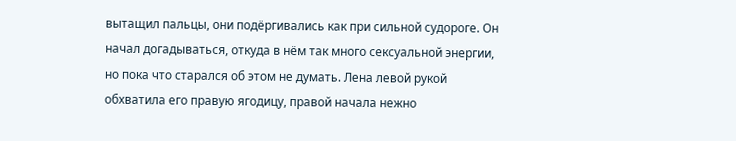вытащил пальцы, они подёргивались как при сильной судороге. Он начал догадываться, откуда в нём так много сексуальной энергии, но пока что старался об этом не думать. Лена левой рукой обхватила его правую ягодицу, правой начала нежно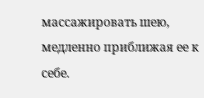массажировать шею, медленно приближая ее к себе.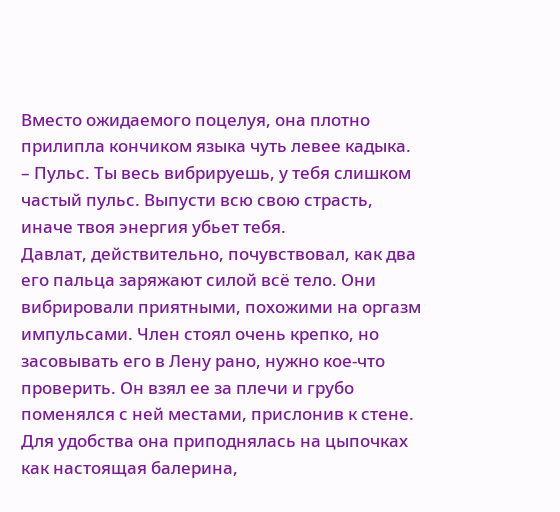Вместо ожидаемого поцелуя, она плотно прилипла кончиком языка чуть левее кадыка.
– Пульс. Ты весь вибрируешь, у тебя слишком частый пульс. Выпусти всю свою страсть, иначе твоя энергия убьет тебя.
Давлат, действительно, почувствовал, как два его пальца заряжают силой всё тело. Они вибрировали приятными, похожими на оргазм импульсами. Член стоял очень крепко, но засовывать его в Лену рано, нужно кое-что проверить. Он взял ее за плечи и грубо поменялся с ней местами, прислонив к стене. Для удобства она приподнялась на цыпочках как настоящая балерина,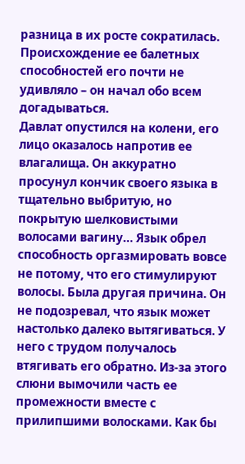разница в их росте сократилась. Происхождение ее балетных способностей его почти не удивляло – он начал обо всем догадываться.
Давлат опустился на колени, его лицо оказалось напротив ее влагалища. Он аккуратно просунул кончик своего языка в тщательно выбритую, но покрытую шелковистыми волосами вагину… Язык обрел способность оргазмировать вовсе не потому, что его стимулируют волосы. Была другая причина. Он не подозревал, что язык может настолько далеко вытягиваться. У него с трудом получалось втягивать его обратно. Из-за этого слюни вымочили часть ее промежности вместе с прилипшими волосками. Как бы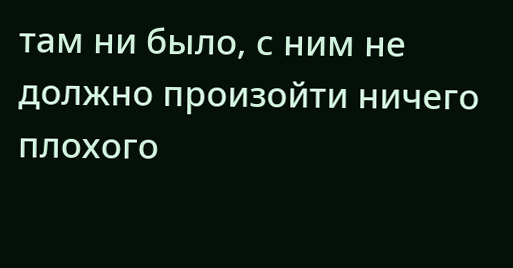там ни было, с ним не должно произойти ничего плохого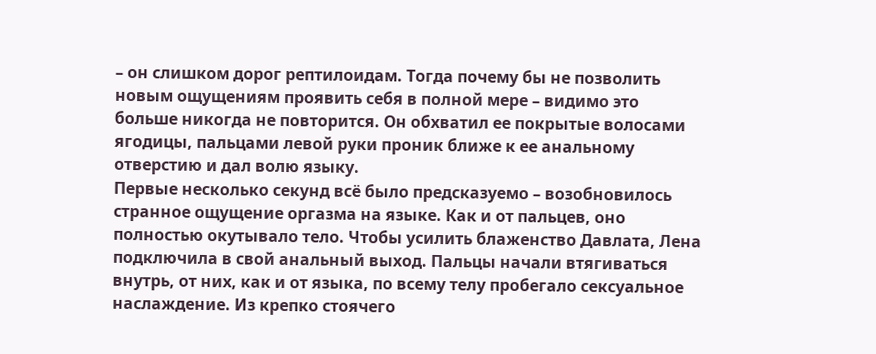– он слишком дорог рептилоидам. Тогда почему бы не позволить новым ощущениям проявить себя в полной мере – видимо это больше никогда не повторится. Он обхватил ее покрытые волосами ягодицы, пальцами левой руки проник ближе к ее анальному отверстию и дал волю языку.
Первые несколько секунд всё было предсказуемо – возобновилось странное ощущение оргазма на языке. Как и от пальцев, оно полностью окутывало тело. Чтобы усилить блаженство Давлата, Лена подключила в свой анальный выход. Пальцы начали втягиваться внутрь, от них, как и от языка, по всему телу пробегало сексуальное наслаждение. Из крепко стоячего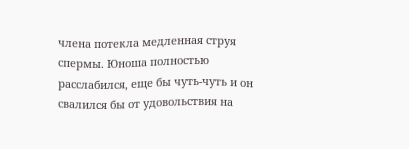члена потекла медленная струя спермы. Юноша полностью расслабился, еще бы чуть-чуть и он свалился бы от удовольствия на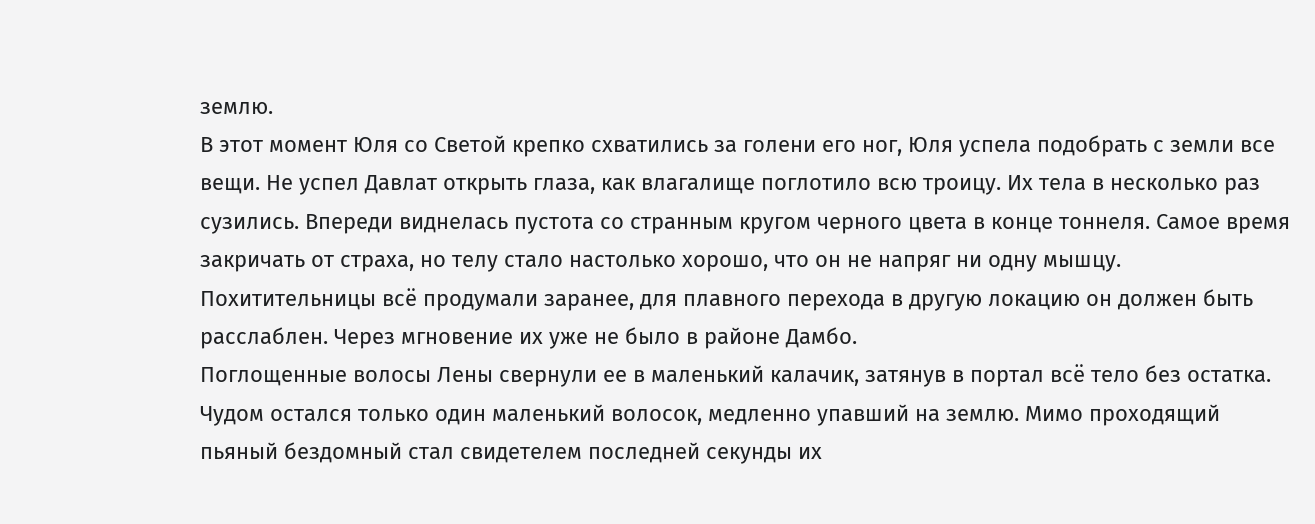землю.
В этот момент Юля со Светой крепко схватились за голени его ног, Юля успела подобрать с земли все вещи. Не успел Давлат открыть глаза, как влагалище поглотило всю троицу. Их тела в несколько раз сузились. Впереди виднелась пустота со странным кругом черного цвета в конце тоннеля. Самое время закричать от страха, но телу стало настолько хорошо, что он не напряг ни одну мышцу. Похитительницы всё продумали заранее, для плавного перехода в другую локацию он должен быть расслаблен. Через мгновение их уже не было в районе Дамбо.
Поглощенные волосы Лены свернули ее в маленький калачик, затянув в портал всё тело без остатка. Чудом остался только один маленький волосок, медленно упавший на землю. Мимо проходящий пьяный бездомный стал свидетелем последней секунды их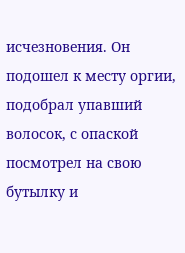исчезновения. Он подошел к месту оргии, подобрал упавший волосок, с опаской посмотрел на свою бутылку и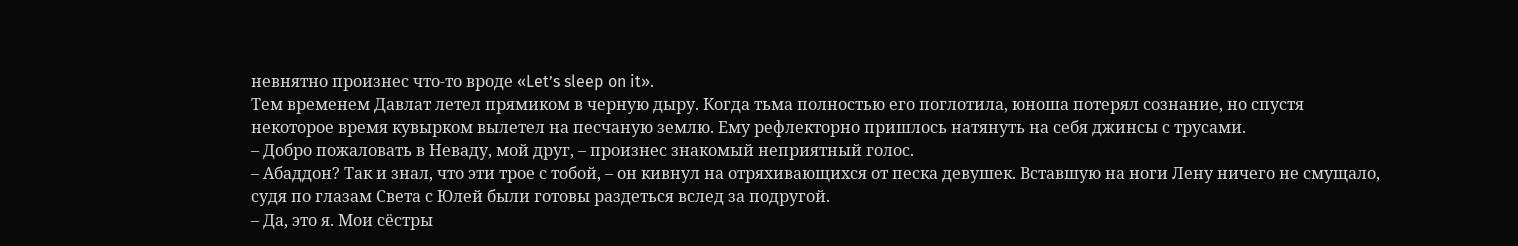невнятно произнес что-то вроде «Let’s sleep on it».
Тем временем Давлат летел прямиком в черную дыру. Когда тьма полностью его поглотила, юноша потерял сознание, но спустя некоторое время кувырком вылетел на песчаную землю. Ему рефлекторно пришлось натянуть на себя джинсы с трусами.
– Добро пожаловать в Неваду, мой друг, – произнес знакомый неприятный голос.
– Абаддон? Так и знал, что эти трое с тобой, – он кивнул на отряхивающихся от песка девушек. Вставшую на ноги Лену ничего не смущало, судя по глазам Света с Юлей были готовы раздеться вслед за подругой.
– Да, это я. Мои сёстры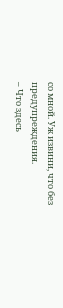со мной. Уж извини, что без предупреждения.
– Что здесь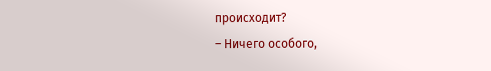происходит?
– Ничего особого,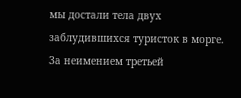мы достали тела двух заблудившихся туристок в морге. За неимением третьей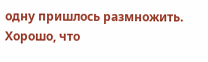одну пришлось размножить. Хорошо, что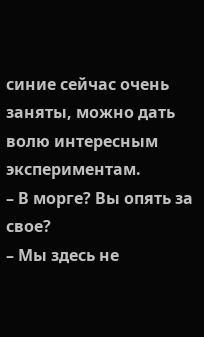синие сейчас очень заняты, можно дать волю интересным экспериментам.
– В морге? Вы опять за свое?
– Мы здесь не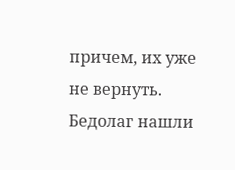причем, их уже не вернуть. Бедолаг нашли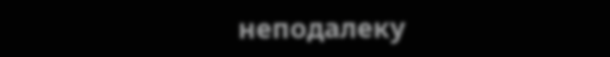неподалеку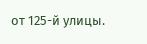от 125-й улицы.